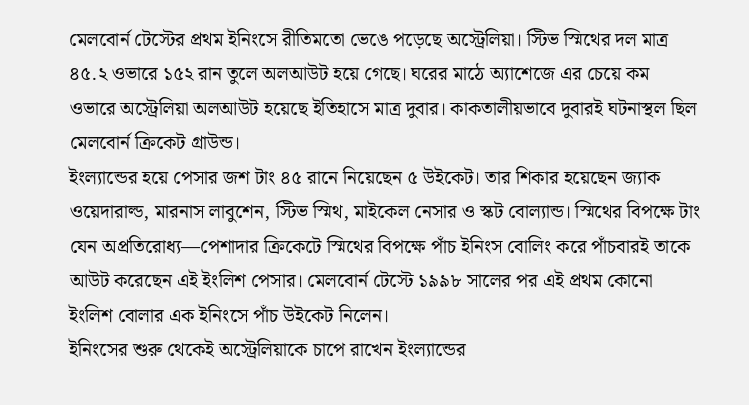মেলবোর্ন টেস্টের প্রথম ইনিংসে রীতিমতো ভেঙে পড়েছে অস্ট্রেলিয়া। স্টিভ স্মিথের দল মাত্র ৪৫.২ ওভারে ১৫২ রান তুলে অলআউট হয়ে গেছে। ঘরের মাঠে অ্যাশেজে এর চেয়ে কম ওভারে অস্ট্রেলিয়া অলআউট হয়েছে ইতিহাসে মাত্র দুবার। কাকতালীয়ভাবে দুবারই ঘটনাস্থল ছিল মেলবোর্ন ক্রিকেট গ্রাউন্ড।
ইংল্যান্ডের হয়ে পেসার জশ টাং ৪৫ রানে নিয়েছেন ৫ উইকেট। তার শিকার হয়েছেন জ্যাক ওয়েদারাল্ড, মারনাস লাবুশেন, স্টিভ স্মিথ, মাইকেল নেসার ও স্কট বোল্যান্ড। স্মিথের বিপক্ষে টাং যেন অপ্রতিরোধ্য—পেশাদার ক্রিকেটে স্মিথের বিপক্ষে পাঁচ ইনিংস বোলিং করে পাঁচবারই তাকে আউট করেছেন এই ইংলিশ পেসার। মেলবোর্ন টেস্টে ১৯৯৮ সালের পর এই প্রথম কোনো ইংলিশ বোলার এক ইনিংসে পাঁচ উইকেট নিলেন।
ইনিংসের শুরু থেকেই অস্ট্রেলিয়াকে চাপে রাখেন ইংল্যান্ডের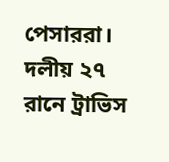পেসাররা। দলীয় ২৭ রানে ট্রাভিস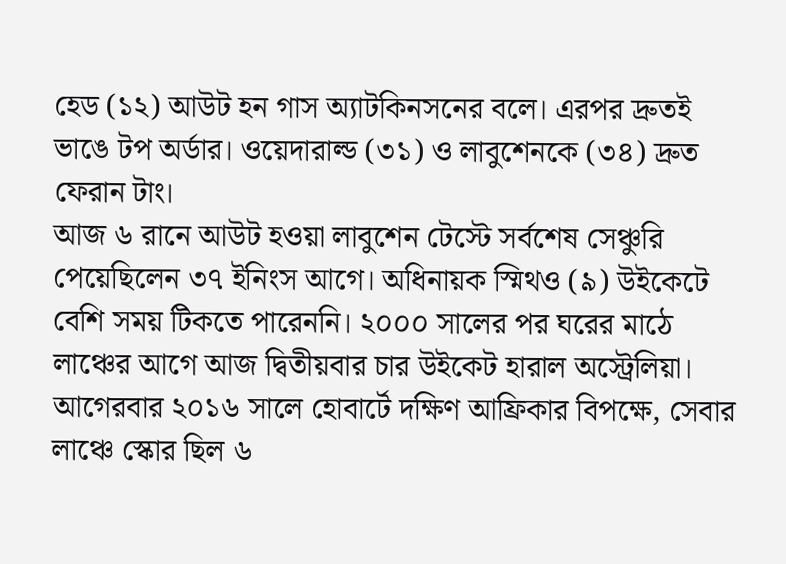হেড (১২) আউট হন গাস অ্যাটকিনসনের বলে। এরপর দ্রুতই ভাঙে টপ অর্ডার। ওয়েদারাল্ড (৩১) ও লাবুশেনকে (৩৪) দ্রুত ফেরান টাং।
আজ ৬ রানে আউট হওয়া লাবুশেন টেস্টে সর্বশেষ সেঞ্চুরি পেয়েছিলেন ৩৭ ইনিংস আগে। অধিনায়ক স্মিথও (৯) উইকেটে বেশি সময় টিকতে পারেননি। ২০০০ সালের পর ঘরের মাঠে লাঞ্চের আগে আজ দ্বিতীয়বার চার উইকেট হারাল অস্ট্রেলিয়া। আগেরবার ২০১৬ সালে হোবার্টে দক্ষিণ আফ্রিকার বিপক্ষে, সেবার লাঞ্চে স্কোর ছিল ৬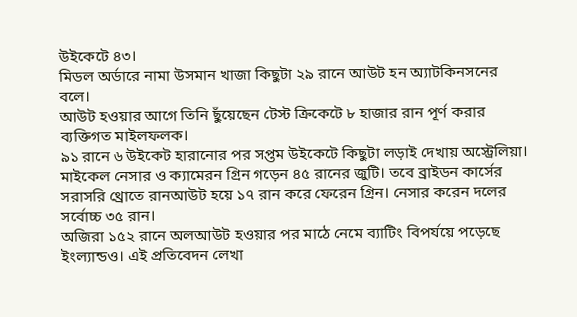উইকেটে ৪৩।
মিডল অর্ডারে নামা উসমান খাজা কিছুটা ২৯ রানে আউট হন অ্যাটকিনসনের বলে।
আউট হওয়ার আগে তিনি ছুঁয়েছেন টেস্ট ক্রিকেটে ৮ হাজার রান পূর্ণ করার ব্যক্তিগত মাইলফলক।
৯১ রানে ৬ উইকেট হারানোর পর সপ্তম উইকেটে কিছুটা লড়াই দেখায় অস্ট্রেলিয়া। মাইকেল নেসার ও ক্যামেরন গ্রিন গড়েন ৪৫ রানের জুটি। তবে ব্রাইডন কার্সের সরাসরি থ্রোতে রানআউট হয়ে ১৭ রান করে ফেরেন গ্রিন। নেসার করেন দলের সর্বোচ্চ ৩৫ রান।
অজিরা ১৫২ রানে অলআউট হওয়ার পর মাঠে নেমে ব্যাটিং বিপর্যয়ে পড়েছে ইংল্যান্ডও। এই প্রতিবেদন লেখা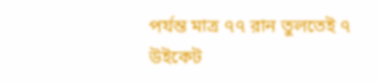পর্যন্ত মাত্র ৭৭ রান তুলতেই ৭ উইকেট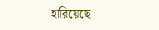হারিয়েছে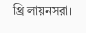থ্রি লায়নসরা।